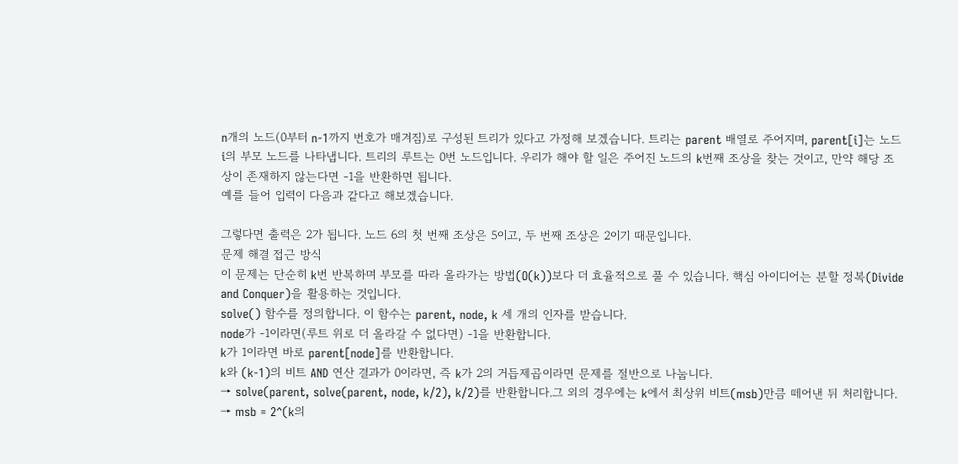n개의 노드(0부터 n-1까지 번호가 매겨짐)로 구성된 트리가 있다고 가정해 보겠습니다. 트리는 parent 배열로 주어지며, parent[i]는 노드 i의 부모 노드를 나타냅니다. 트리의 루트는 0번 노드입니다. 우리가 해야 할 일은 주어진 노드의 k번째 조상을 찾는 것이고, 만약 해당 조상이 존재하지 않는다면 -1을 반환하면 됩니다.
예를 들어 입력이 다음과 같다고 해보겠습니다.

그렇다면 출력은 2가 됩니다. 노드 6의 첫 번째 조상은 5이고, 두 번째 조상은 2이기 때문입니다.
문제 해결 접근 방식
이 문제는 단순히 k번 반복하며 부모를 따라 올라가는 방법(O(k))보다 더 효율적으로 풀 수 있습니다. 핵심 아이디어는 분할 정복(Divide and Conquer)을 활용하는 것입니다.
solve() 함수를 정의합니다. 이 함수는 parent, node, k 세 개의 인자를 받습니다.
node가 -1이라면(루트 위로 더 올라갈 수 없다면) -1을 반환합니다.
k가 1이라면 바로 parent[node]를 반환합니다.
k와 (k-1)의 비트 AND 연산 결과가 0이라면, 즉 k가 2의 거듭제곱이라면 문제를 절반으로 나눕니다.
→ solve(parent, solve(parent, node, k/2), k/2)를 반환합니다.그 외의 경우에는 k에서 최상위 비트(msb)만큼 떼어낸 뒤 처리합니다.
→ msb = 2^(k의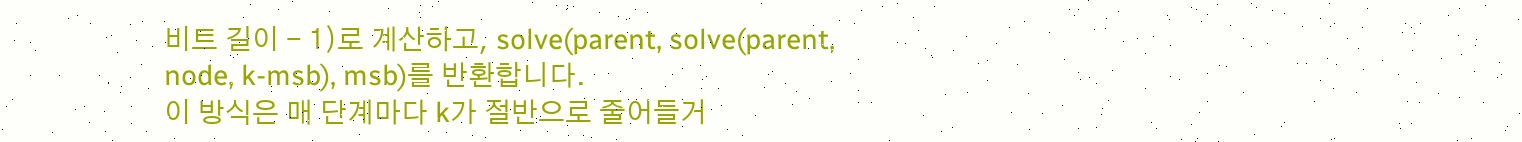비트 길이 - 1)로 계산하고, solve(parent, solve(parent, node, k-msb), msb)를 반환합니다.
이 방식은 매 단계마다 k가 절반으로 줄어들거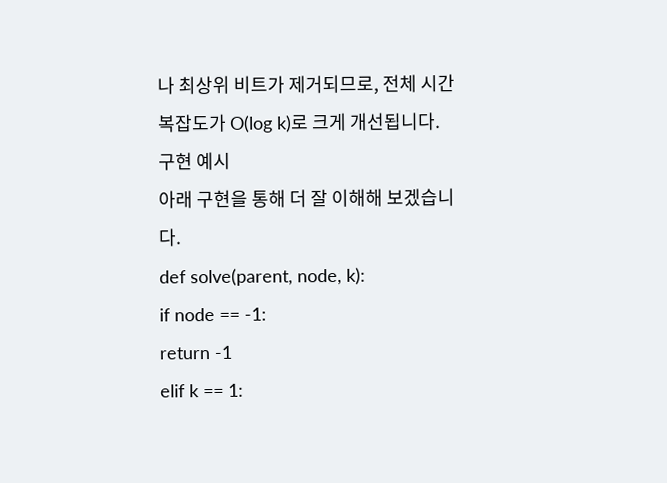나 최상위 비트가 제거되므로, 전체 시간 복잡도가 O(log k)로 크게 개선됩니다.
구현 예시
아래 구현을 통해 더 잘 이해해 보겠습니다.
def solve(parent, node, k):
if node == -1:
return -1
elif k == 1: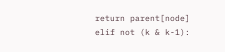return parent[node]
elif not (k & k-1):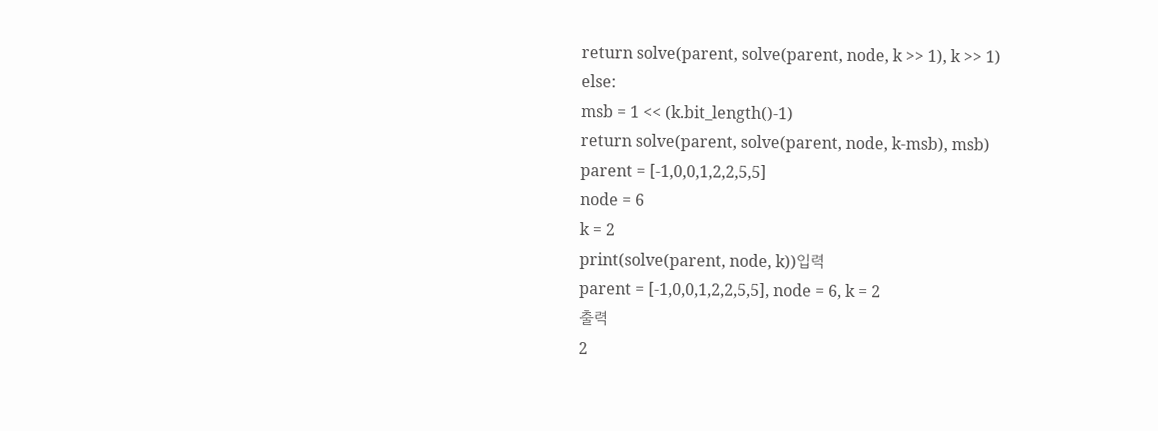return solve(parent, solve(parent, node, k >> 1), k >> 1)
else:
msb = 1 << (k.bit_length()-1)
return solve(parent, solve(parent, node, k-msb), msb)
parent = [-1,0,0,1,2,2,5,5]
node = 6
k = 2
print(solve(parent, node, k))입력
parent = [-1,0,0,1,2,2,5,5], node = 6, k = 2
출력
2